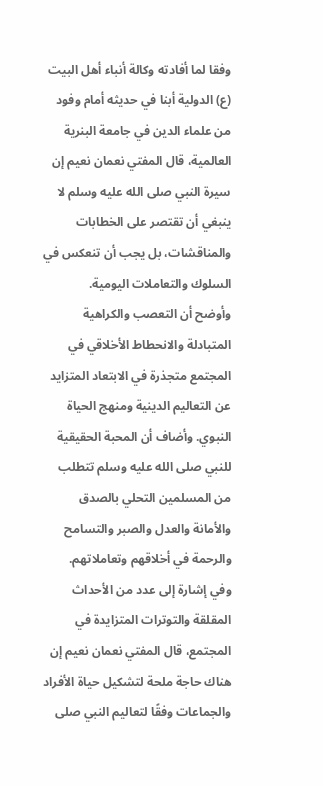وفقا لما أفادته وكالة أنباء أهل البيت (ع) الدولية أبنا في حديثه أمام وفود من علماء الدين في جامعة البنرية العالمية، قال المفتي نعمان نعيم إن سيرة النبي صلى الله عليه وسلم لا ينبغي أن تقتصر على الخطابات والمناقشات، بل يجب أن تنعكس في السلوك والتعاملات اليومية.
وأوضح أن التعصب والكراهية المتبادلة والانحطاط الأخلاقي في المجتمع متجذرة في الابتعاد المتزايد عن التعاليم الدينية ومنهج الحياة النبوي. وأضاف أن المحبة الحقيقية للنبي صلى الله عليه وسلم تتطلب من المسلمين التحلي بالصدق والأمانة والعدل والصبر والتسامح والرحمة في أخلاقهم وتعاملاتهم.
وفي إشارة إلى عدد من الأحداث المقلقة والتوترات المتزايدة في المجتمع، قال المفتي نعمان نعيم إن هناك حاجة ملحة لتشكيل حياة الأفراد والجماعات وفقًا لتعاليم النبي صلى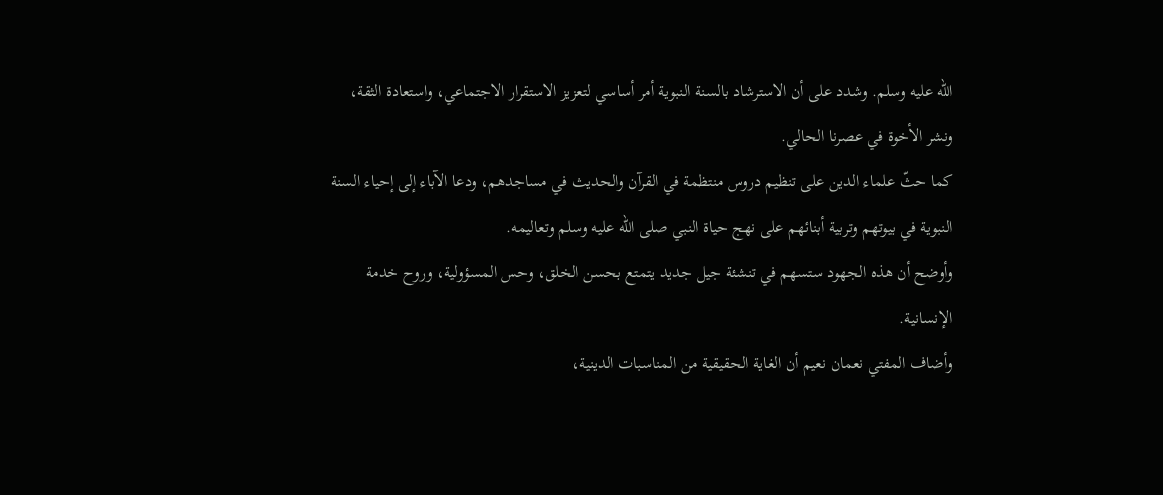الله عليه وسلم. وشدد على أن الاسترشاد بالسنة النبوية أمر أساسي لتعزيز الاستقرار الاجتماعي، واستعادة الثقة، ونشر الأخوة في عصرنا الحالي.
كما حثّ علماء الدين على تنظيم دروس منتظمة في القرآن والحديث في مساجدهم، ودعا الآباء إلى إحياء السنة النبوية في بيوتهم وتربية أبنائهم على نهج حياة النبي صلى الله عليه وسلم وتعاليمه.
وأوضح أن هذه الجهود ستسهم في تنشئة جيل جديد يتمتع بحسن الخلق، وحس المسؤولية، وروح خدمة الإنسانية.
وأضاف المفتي نعمان نعيم أن الغاية الحقيقية من المناسبات الدينية،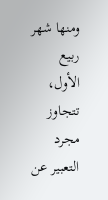ومنها شهر ربيع الأول، تتجاوز مجرد التعبير عن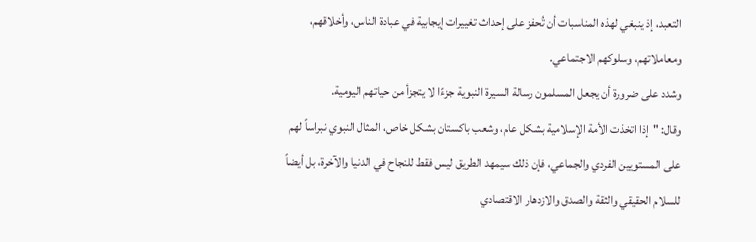التعبد، إذ ينبغي لهذه المناسبات أن تُحفز على إحداث تغييرات إيجابية في عبادة الناس، وأخلاقهم، ومعاملاتهم، وسلوكهم الاجتماعي.
وشدد على ضرورة أن يجعل المسلمون رسالة السيرة النبوية جزءًا لا يتجزأ من حياتهم اليومية.
وقال: "إذا اتخذت الأمة الإسلامية بشكل عام، وشعب باكستان بشكل خاص، المثال النبوي نبراساً لهم على المستويين الفردي والجماعي، فإن ذلك سيمهد الطريق ليس فقط للنجاح في الدنيا والآخرة، بل أيضاً للسلام الحقيقي والثقة والصدق والازدهار الاقتصادي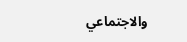والاجتماعي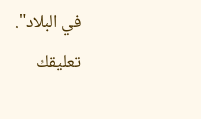في البلاد".
تعليقك